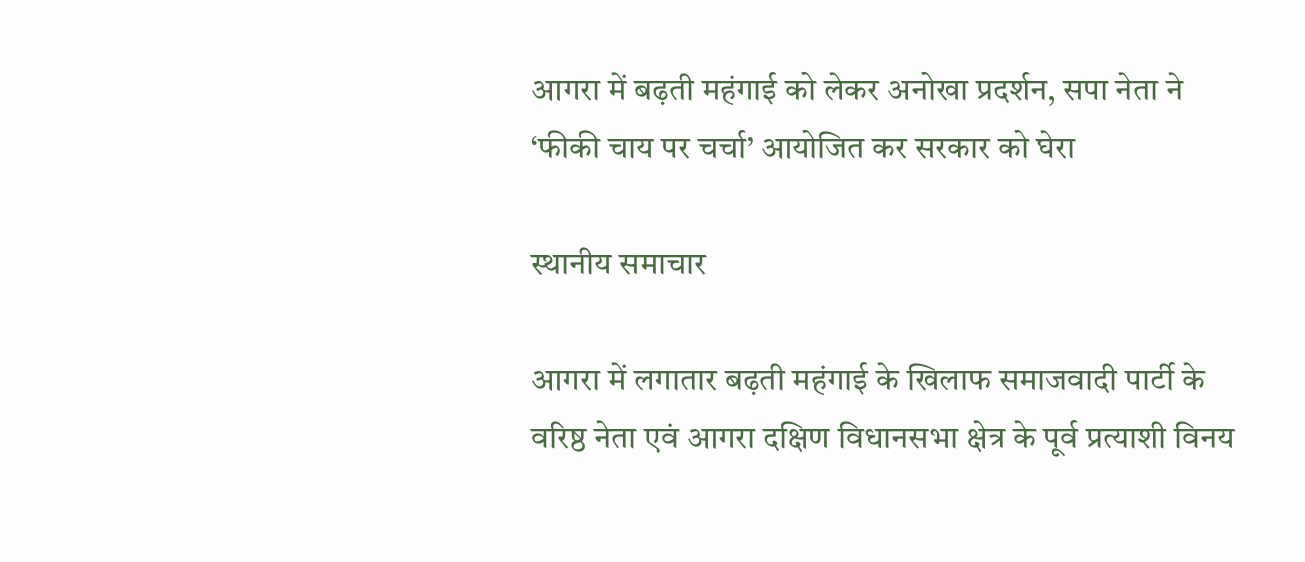आगरा में बढ़ती महंगाई को लेकर अनोखा प्रदर्शन, सपा नेता ने ‘फीकी चाय पर चर्चा’ आयोजित कर सरकार को घेरा

स्थानीय समाचार

आगरा में लगातार बढ़ती महंगाई के खिलाफ समाजवादी पार्टी के वरिष्ठ नेता एवं आगरा दक्षिण विधानसभा क्षेत्र के पूर्व प्रत्याशी विनय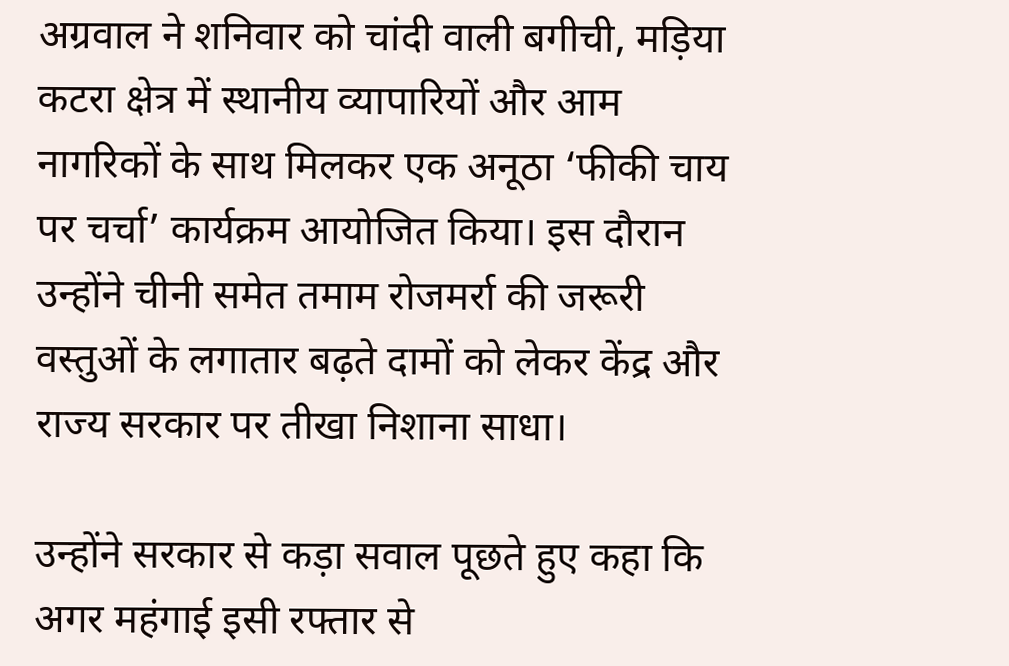अग्रवाल ने शनिवार को चांदी वाली बगीची, मड़िया कटरा क्षेत्र में स्थानीय व्यापारियों और आम नागरिकों के साथ मिलकर एक अनूठा ‘फीकी चाय पर चर्चा’ कार्यक्रम आयोजित किया। इस दौरान उन्होंने चीनी समेत तमाम रोजमर्रा की जरूरी वस्तुओं के लगातार बढ़ते दामों को लेकर केंद्र और राज्य सरकार पर तीखा निशाना साधा।

उन्होंने सरकार से कड़ा सवाल पूछते हुए कहा कि अगर महंगाई इसी रफ्तार से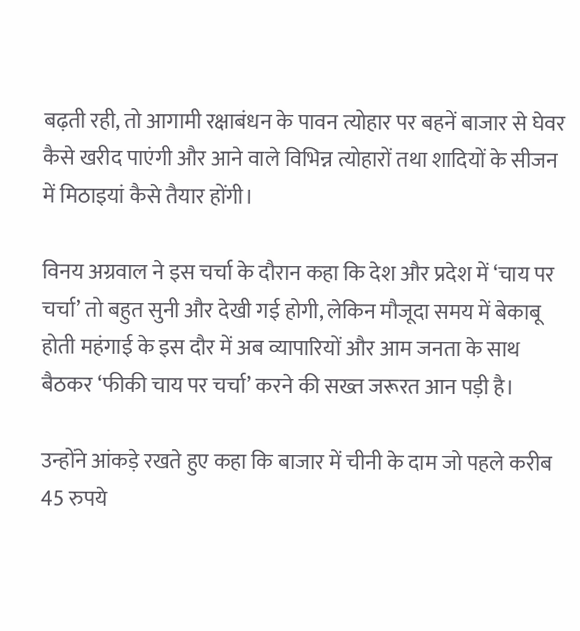बढ़ती रही, तो आगामी रक्षाबंधन के पावन त्योहार पर बहनें बाजार से घेवर कैसे खरीद पाएंगी और आने वाले विभिन्न त्योहारों तथा शादियों के सीजन में मिठाइयां कैसे तैयार होंगी।

विनय अग्रवाल ने इस चर्चा के दौरान कहा कि देश और प्रदेश में ‘चाय पर चर्चा’ तो बहुत सुनी और देखी गई होगी, लेकिन मौजूदा समय में बेकाबू होती महंगाई के इस दौर में अब व्यापारियों और आम जनता के साथ बैठकर ‘फीकी चाय पर चर्चा’ करने की सख्त जरूरत आन पड़ी है।

उन्होंने आंकड़े रखते हुए कहा कि बाजार में चीनी के दाम जो पहले करीब 45 रुपये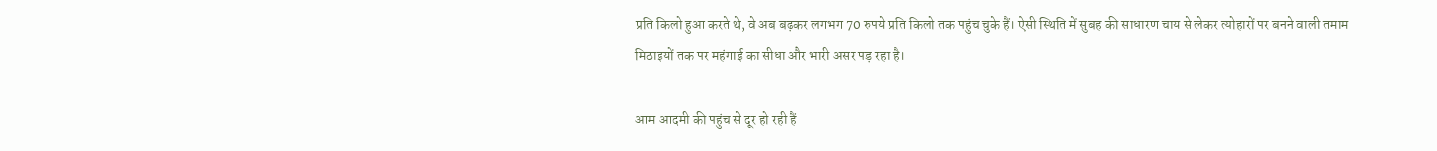प्रति किलो हुआ करते थे, वे अब बढ़कर लगभग 70 रुपये प्रति किलो तक पहुंच चुके हैं। ऐसी स्थिति में सुबह की साधारण चाय से लेकर त्योहारों पर बनने वाली तमाम मिठाइयों तक पर महंगाई का सीधा और भारी असर पड़ रहा है।

आम आदमी की पहुंच से दूर हो रही हैं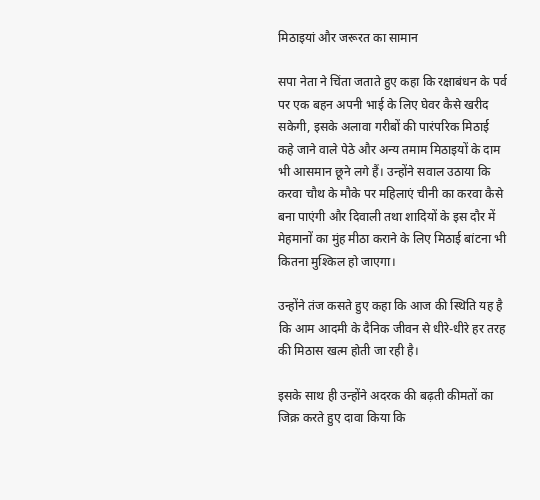मिठाइयां और जरूरत का सामान

सपा नेता ने चिंता जताते हुए कहा कि रक्षाबंधन के पर्व पर एक बहन अपनी भाई के लिए घेवर कैसे खरीद सकेगी, इसके अलावा गरीबों की पारंपरिक मिठाई कहे जाने वाले पेठे और अन्य तमाम मिठाइयों के दाम भी आसमान छूने लगे हैं। उन्होंने सवाल उठाया कि करवा चौथ के मौके पर महिलाएं चीनी का करवा कैसे बना पाएंगी और दिवाली तथा शादियों के इस दौर में मेहमानों का मुंह मीठा कराने के लिए मिठाई बांटना भी कितना मुश्किल हो जाएगा।

उन्होंने तंज कसते हुए कहा कि आज की स्थिति यह है कि आम आदमी के दैनिक जीवन से धीरे-धीरे हर तरह की मिठास खत्म होती जा रही है।

इसके साथ ही उन्होंने अदरक की बढ़ती कीमतों का जिक्र करते हुए दावा किया कि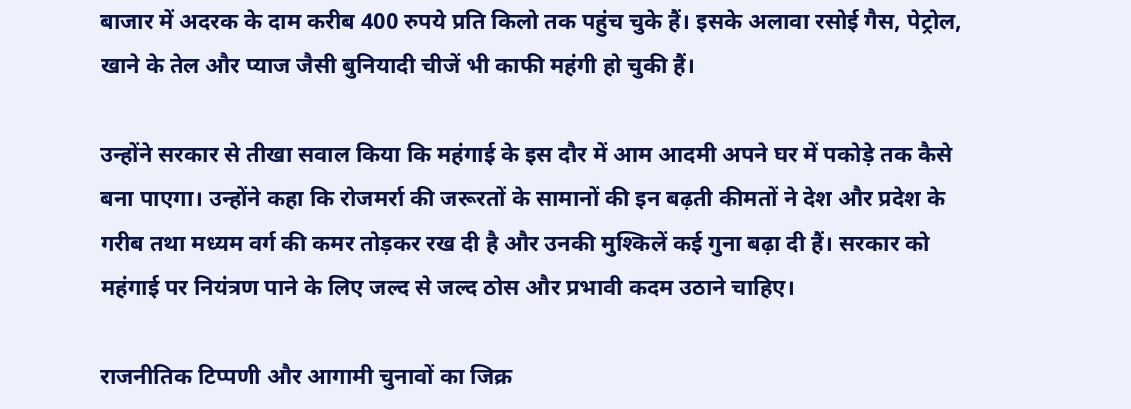बाजार में अदरक के दाम करीब 400 रुपये प्रति किलो तक पहुंच चुके हैं। इसके अलावा रसोई गैस, पेट्रोल, खाने के तेल और प्याज जैसी बुनियादी चीजें भी काफी महंगी हो चुकी हैं।

उन्होंने सरकार से तीखा सवाल किया कि महंगाई के इस दौर में आम आदमी अपने घर में पकोड़े तक कैसे बना पाएगा। उन्होंने कहा कि रोजमर्रा की जरूरतों के सामानों की इन बढ़ती कीमतों ने देश और प्रदेश के गरीब तथा मध्यम वर्ग की कमर तोड़कर रख दी है और उनकी मुश्किलें कई गुना बढ़ा दी हैं। सरकार को महंगाई पर नियंत्रण पाने के लिए जल्द से जल्द ठोस और प्रभावी कदम उठाने चाहिए।

राजनीतिक टिप्पणी और आगामी चुनावों का जिक्र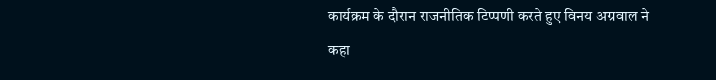कार्यक्रम के दौरान राजनीतिक टिप्पणी करते हुए विनय अग्रवाल ने कहा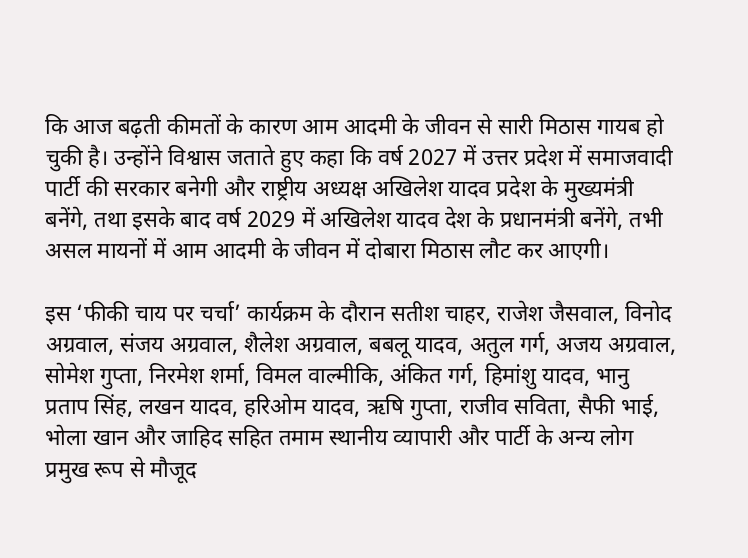कि आज बढ़ती कीमतों के कारण आम आदमी के जीवन से सारी मिठास गायब हो चुकी है। उन्होंने विश्वास जताते हुए कहा कि वर्ष 2027 में उत्तर प्रदेश में समाजवादी पार्टी की सरकार बनेगी और राष्ट्रीय अध्यक्ष अखिलेश यादव प्रदेश के मुख्यमंत्री बनेंगे, तथा इसके बाद वर्ष 2029 में अखिलेश यादव देश के प्रधानमंत्री बनेंगे, तभी असल मायनों में आम आदमी के जीवन में दोबारा मिठास लौट कर आएगी।

इस ‘फीकी चाय पर चर्चा’ कार्यक्रम के दौरान सतीश चाहर, राजेश जैसवाल, विनोद अग्रवाल, संजय अग्रवाल, शैलेश अग्रवाल, बबलू यादव, अतुल गर्ग, अजय अग्रवाल, सोमेश गुप्ता, निरमेश शर्मा, विमल वाल्मीकि, अंकित गर्ग, हिमांशु यादव, भानु प्रताप सिंह, लखन यादव, हरिओम यादव, ऋषि गुप्ता, राजीव सविता, सैफी भाई, भोला खान और जाहिद सहित तमाम स्थानीय व्यापारी और पार्टी के अन्य लोग प्रमुख रूप से मौजूद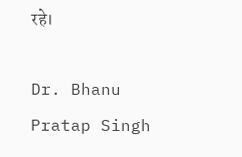रहे।

Dr. Bhanu Pratap Singh